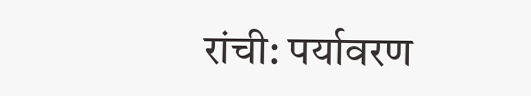रांची: पर्यावरण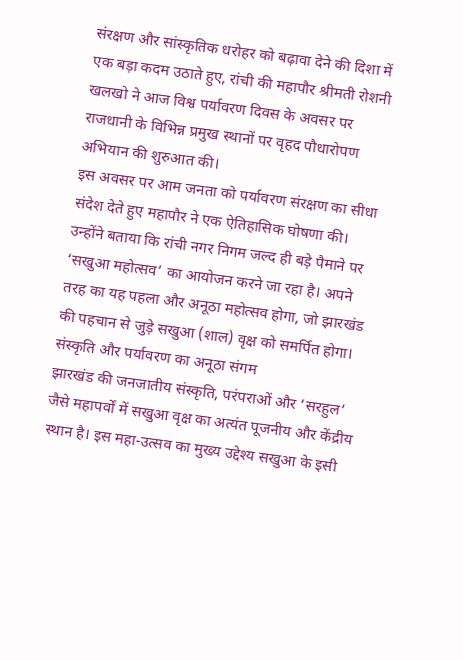संरक्षण और सांस्कृतिक धरोहर को बढ़ावा देने की दिशा में एक बड़ा कदम उठाते हुए, रांची की महापौर श्रीमती रोशनी खलखो ने आज विश्व पर्यावरण दिवस के अवसर पर राजधानी के विभिन्न प्रमुख स्थानों पर वृहद पौधारोपण अभियान की शुरुआत की।
इस अवसर पर आम जनता को पर्यावरण संरक्षण का सीधा संदेश देते हुए महापौर ने एक ऐतिहासिक घोषणा की। उन्होंने बताया कि रांची नगर निगम जल्द ही बड़े पैमाने पर ‘सखुआ महोत्सव’ का आयोजन करने जा रहा है। अपने तरह का यह पहला और अनूठा महोत्सव होगा, जो झारखंड की पहचान से जुड़े सखुआ (शाल) वृक्ष को समर्पित होगा।
संस्कृति और पर्यावरण का अनूठा संगम
झारखंड की जनजातीय संस्कृति, परंपराओं और ‘सरहुल’ जैसे महापर्वों में सखुआ वृक्ष का अत्यंत पूजनीय और केंद्रीय स्थान है। इस महा-उत्सव का मुख्य उद्देश्य सखुआ के इसी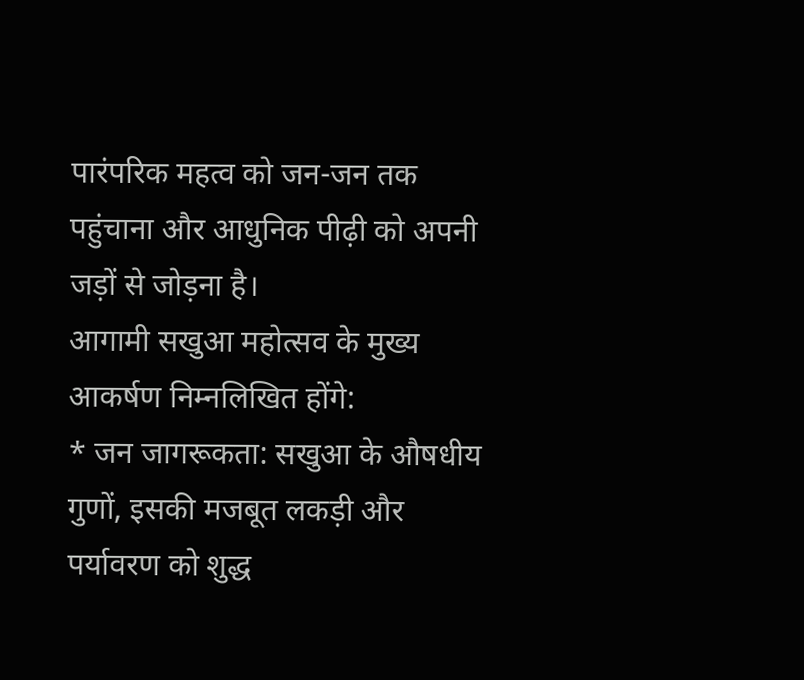पारंपरिक महत्व को जन-जन तक पहुंचाना और आधुनिक पीढ़ी को अपनी जड़ों से जोड़ना है।
आगामी सखुआ महोत्सव के मुख्य आकर्षण निम्नलिखित होंगे:
* जन जागरूकता: सखुआ के औषधीय गुणों, इसकी मजबूत लकड़ी और पर्यावरण को शुद्ध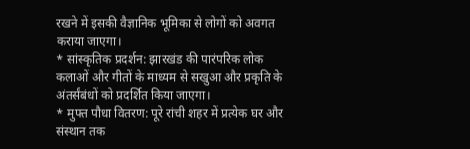रखने में इसकी वैज्ञानिक भूमिका से लोगों को अवगत कराया जाएगा।
* सांस्कृतिक प्रदर्शन: झारखंड की पारंपरिक लोक कलाओं और गीतों के माध्यम से सखुआ और प्रकृति के अंतर्संबंधों को प्रदर्शित किया जाएगा।
* मुफ्त पौधा वितरण: पूरे रांची शहर में प्रत्येक घर और संस्थान तक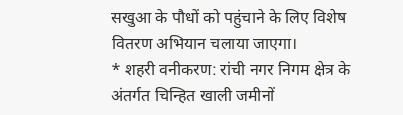सखुआ के पौधों को पहुंचाने के लिए विशेष वितरण अभियान चलाया जाएगा।
* शहरी वनीकरण: रांची नगर निगम क्षेत्र के अंतर्गत चिन्हित खाली जमीनों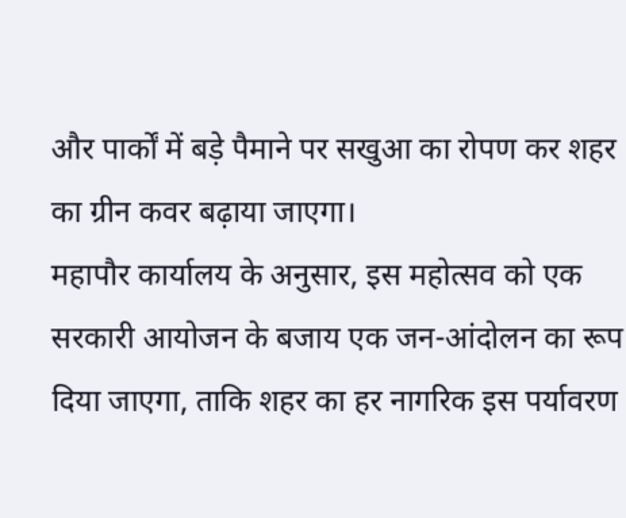और पार्कों में बड़े पैमाने पर सखुआ का रोपण कर शहर का ग्रीन कवर बढ़ाया जाएगा।
महापौर कार्यालय के अनुसार, इस महोत्सव को एक सरकारी आयोजन के बजाय एक जन-आंदोलन का रूप दिया जाएगा, ताकि शहर का हर नागरिक इस पर्यावरण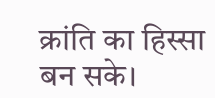क्रांति का हिस्सा बन सके।